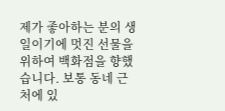제가 좋아하는 분의 생일이기에 멋진 선물을 위하여 백화점을 향했습니다. 보통 동네 근처에 있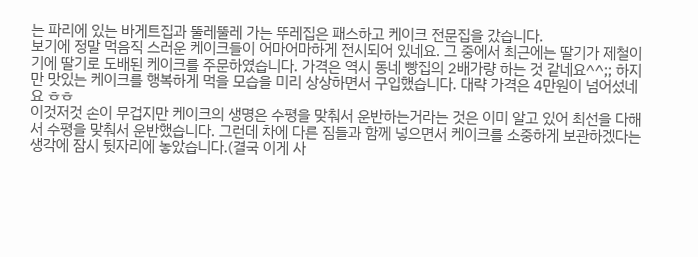는 파리에 있는 바게트집과 뚤레뚤레 가는 뚜레집은 패스하고 케이크 전문집을 갔습니다.
보기에 정말 먹음직 스러운 케이크들이 어마어마하게 전시되어 있네요. 그 중에서 최근에는 딸기가 제철이기에 딸기로 도배된 케이크를 주문하였습니다. 가격은 역시 동네 빵집의 2배가량 하는 것 같네요^^;; 하지만 맛있는 케이크를 행복하게 먹을 모습을 미리 상상하면서 구입했습니다. 대략 가격은 4만원이 넘어섰네요 ㅎㅎ
이것저것 손이 무겁지만 케이크의 생명은 수평을 맞춰서 운반하는거라는 것은 이미 알고 있어 최선을 다해서 수평을 맞춰서 운반했습니다. 그런데 차에 다른 짐들과 함께 넣으면서 케이크를 소중하게 보관하겠다는 생각에 잠시 뒷자리에 놓았습니다.(결국 이게 사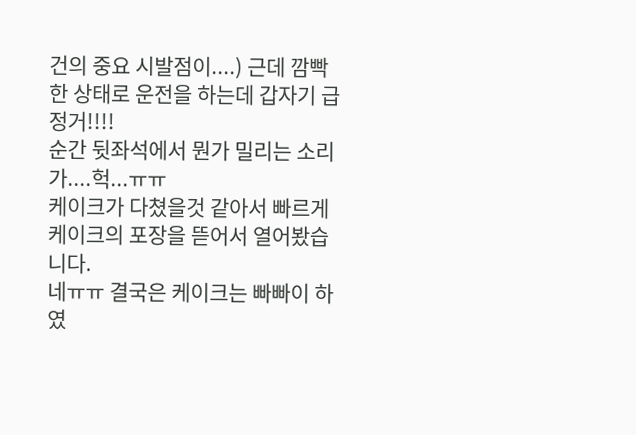건의 중요 시발점이....) 근데 깜빡한 상태로 운전을 하는데 갑자기 급정거!!!!
순간 뒷좌석에서 뭔가 밀리는 소리가....헉...ㅠㅠ
케이크가 다쳤을것 같아서 빠르게 케이크의 포장을 뜯어서 열어봤습니다.
네ㅠㅠ 결국은 케이크는 빠빠이 하였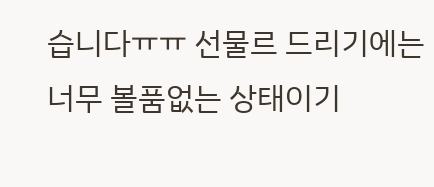습니다ㅠㅠ 선물르 드리기에는 너무 볼품없는 상태이기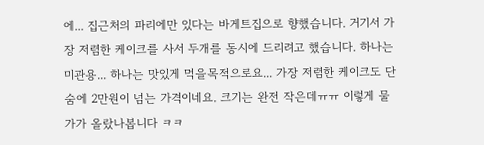에... 집근처의 파리에만 있다는 바게트집으로 향했습니다. 거기서 가장 저렴한 케이크를 사서 두개를 동시에 드리려고 했습니다. 하나는 미관용... 하나는 맛있게 먹을목적으로요... 가장 저렴한 케이크도 단숨에 2만원이 넘는 가격이네요. 크기는 완전 작은데ㅠㅠ 이렇게 물가가 올랐나봅니다 ㅋㅋ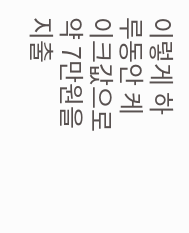이렇게 하루동안 케이크값으로 약 7만원을 지출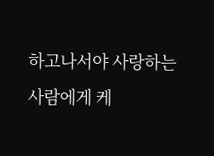하고나서야 사랑하는 사람에게 케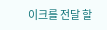이크를 전달 할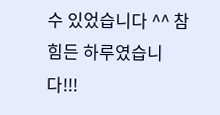수 있었습니다 ^^ 참 힘든 하루였습니다!!!